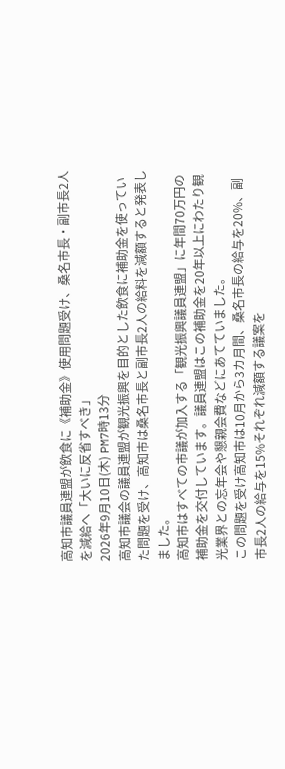高知市議員連盟が飲食に《補助金》使用問題受け、桑名市長・副市長2人を減給へ「大いに反省すべき」
2026年9月10日(木) PM7時13分
高知市議会の議員連盟が観光振興を目的とした飲食に補助金を使っていた問題を受け、高知市は桑名市長と副市長2人の給料を減額すると発表しました。
高知市はすべての市議が加入する「観光振興議員連盟」に年間70万円の補助金を交付しています。議員連盟はこの補助金を20年以上にわたり観光業界との忘年会や懇親会費などにあてていました。
この問題を受け高知市は10月から3カ月間、桑名市長の給与を20%、副市長2人の給与を15%それぞれ減額する議案を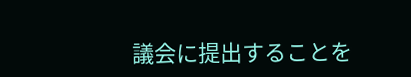議会に提出することを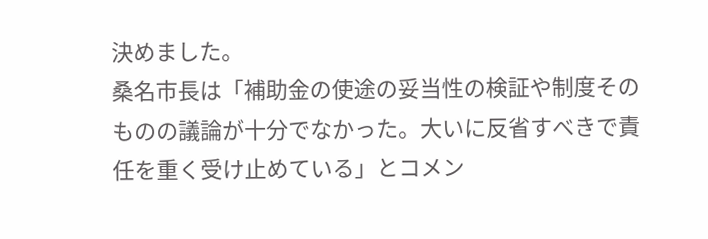決めました。
桑名市長は「補助金の使途の妥当性の検証や制度そのものの議論が十分でなかった。大いに反省すべきで責任を重く受け止めている」とコメン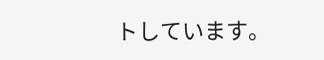トしています。